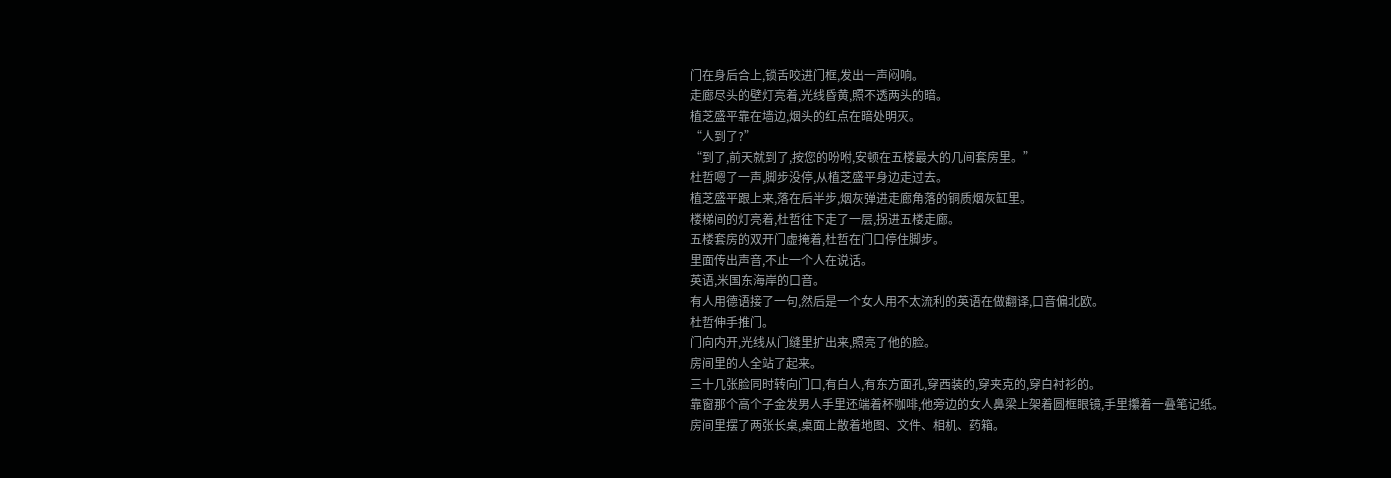门在身后合上,锁舌咬进门框,发出一声闷响。
走廊尽头的壁灯亮着,光线昏黄,照不透两头的暗。
植芝盛平靠在墙边,烟头的红点在暗处明灭。
“人到了?”
“到了,前天就到了,按您的吩咐,安顿在五楼最大的几间套房里。”
杜哲嗯了一声,脚步没停,从植芝盛平身边走过去。
植芝盛平跟上来,落在后半步,烟灰弹进走廊角落的铜质烟灰缸里。
楼梯间的灯亮着,杜哲往下走了一层,拐进五楼走廊。
五楼套房的双开门虚掩着,杜哲在门口停住脚步。
里面传出声音,不止一个人在说话。
英语,米国东海岸的口音。
有人用德语接了一句,然后是一个女人用不太流利的英语在做翻译,口音偏北欧。
杜哲伸手推门。
门向内开,光线从门缝里扩出来,照亮了他的脸。
房间里的人全站了起来。
三十几张脸同时转向门口,有白人,有东方面孔,穿西装的,穿夹克的,穿白衬衫的。
靠窗那个高个子金发男人手里还端着杯咖啡,他旁边的女人鼻梁上架着圆框眼镜,手里攥着一叠笔记纸。
房间里摆了两张长桌,桌面上散着地图、文件、相机、药箱。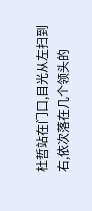杜哲站在门口,目光从左扫到右,依次落在几个领头的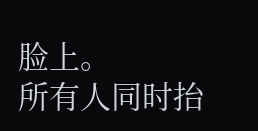脸上。
所有人同时抬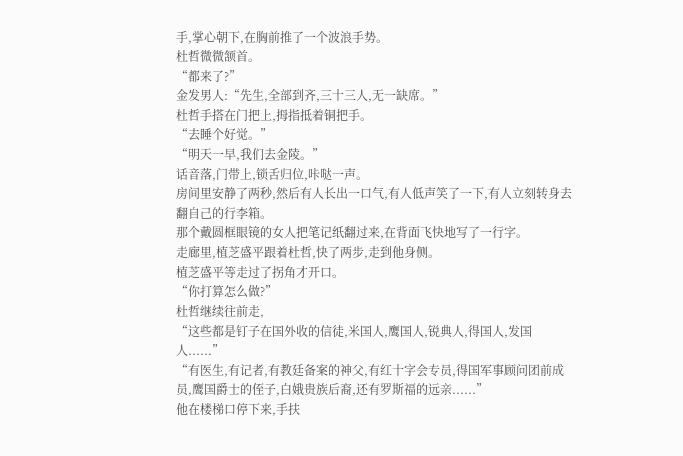手,掌心朝下,在胸前推了一个波浪手势。
杜哲微微颔首。
“都来了?”
金发男人:“先生,全部到齐,三十三人,无一缺席。”
杜哲手搭在门把上,拇指抵着铜把手。
“去睡个好觉。”
“明天一早,我们去金陵。”
话音落,门带上,锁舌归位,咔哒一声。
房间里安静了两秒,然后有人长出一口气,有人低声笑了一下,有人立刻转身去翻自己的行李箱。
那个戴圆框眼镜的女人把笔记纸翻过来,在背面飞快地写了一行字。
走廊里,植芝盛平跟着杜哲,快了两步,走到他身侧。
植芝盛平等走过了拐角才开口。
“你打算怎么做?”
杜哲继续往前走,
“这些都是钉子在国外收的信徒,米国人,鹰国人,锐典人,得国人,发国人......”
“有医生,有记者,有教廷备案的神父,有红十字会专员,得国军事顾问团前成员,鹰国爵士的侄子,白娥贵族后裔,还有罗斯福的远亲......”
他在楼梯口停下来,手扶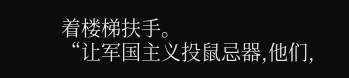着楼梯扶手。
“让军国主义投鼠忌器,他们,